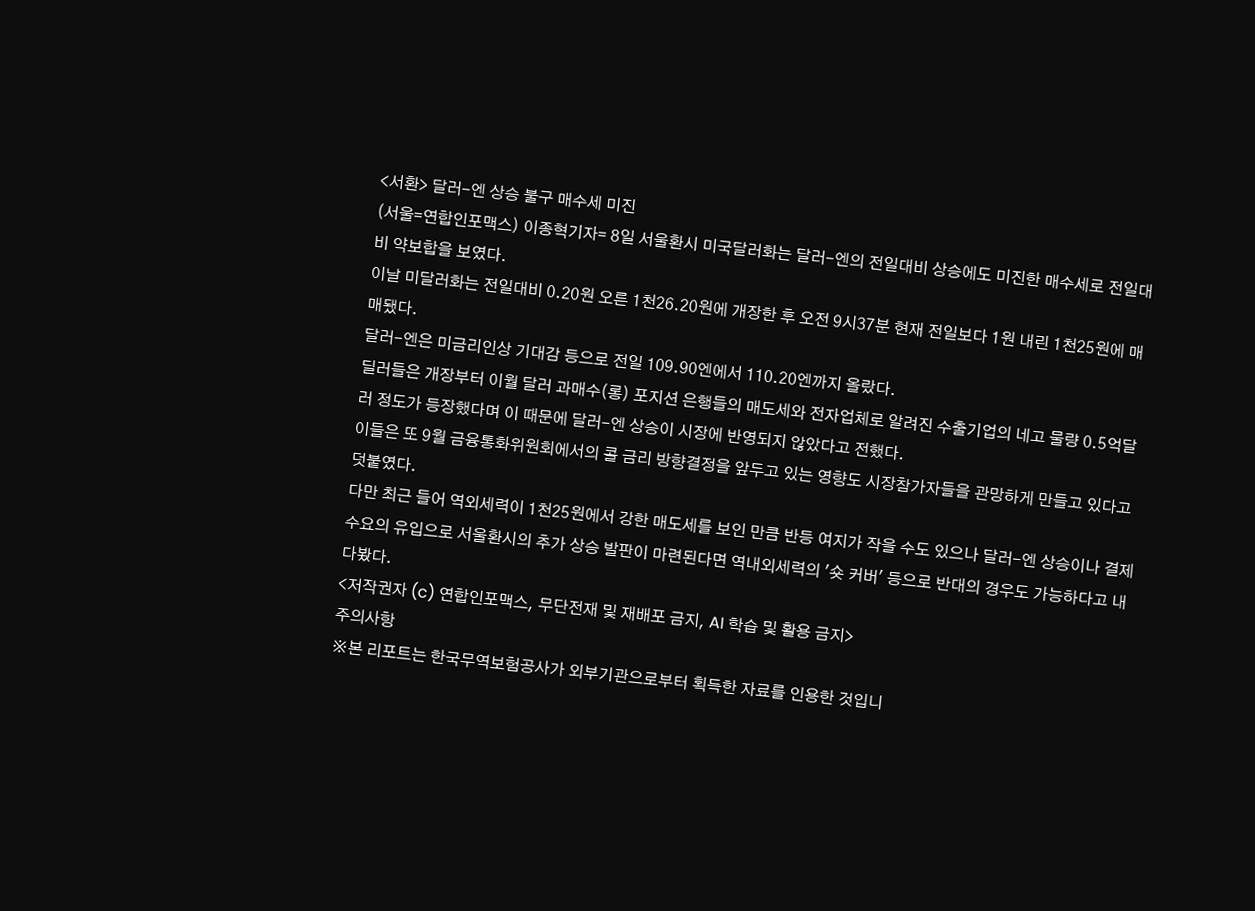<서환> 달러-엔 상승 불구 매수세 미진
(서울=연합인포맥스) 이종혁기자= 8일 서울환시 미국달러화는 달러-엔의 전일대비 상승에도 미진한 매수세로 전일대비 약보합을 보였다.
이날 미달러화는 전일대비 0.20원 오른 1천26.20원에 개장한 후 오전 9시37분 현재 전일보다 1원 내린 1천25원에 매매됐다.
달러-엔은 미금리인상 기대감 등으로 전일 109.90엔에서 110.20엔까지 올랐다.
딜러들은 개장부터 이월 달러 과매수(롱) 포지션 은행들의 매도세와 전자업체로 알려진 수출기업의 네고 물량 0.5억달러 정도가 등장했다며 이 때문에 달러-엔 상승이 시장에 반영되지 않았다고 전했다.
이들은 또 9월 금융통화위원회에서의 콜 금리 방향결정을 앞두고 있는 영향도 시장참가자들을 관망하게 만들고 있다고 덧붙였다.
다만 최근 들어 역외세력이 1천25원에서 강한 매도세를 보인 만큼 반등 여지가 작을 수도 있으나 달러-엔 상승이나 결제수요의 유입으로 서울환시의 추가 상승 발판이 마련된다면 역내외세력의 '숏 커버' 등으로 반대의 경우도 가능하다고 내다봤다.
<저작권자 (c) 연합인포맥스, 무단전재 및 재배포 금지, AI 학습 및 활용 금지>
주의사항
※본 리포트는 한국무역보험공사가 외부기관으로부터 획득한 자료를 인용한 것입니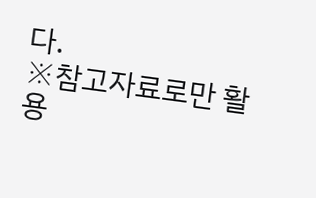다.
※참고자료로만 활용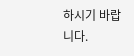하시기 바랍니다.